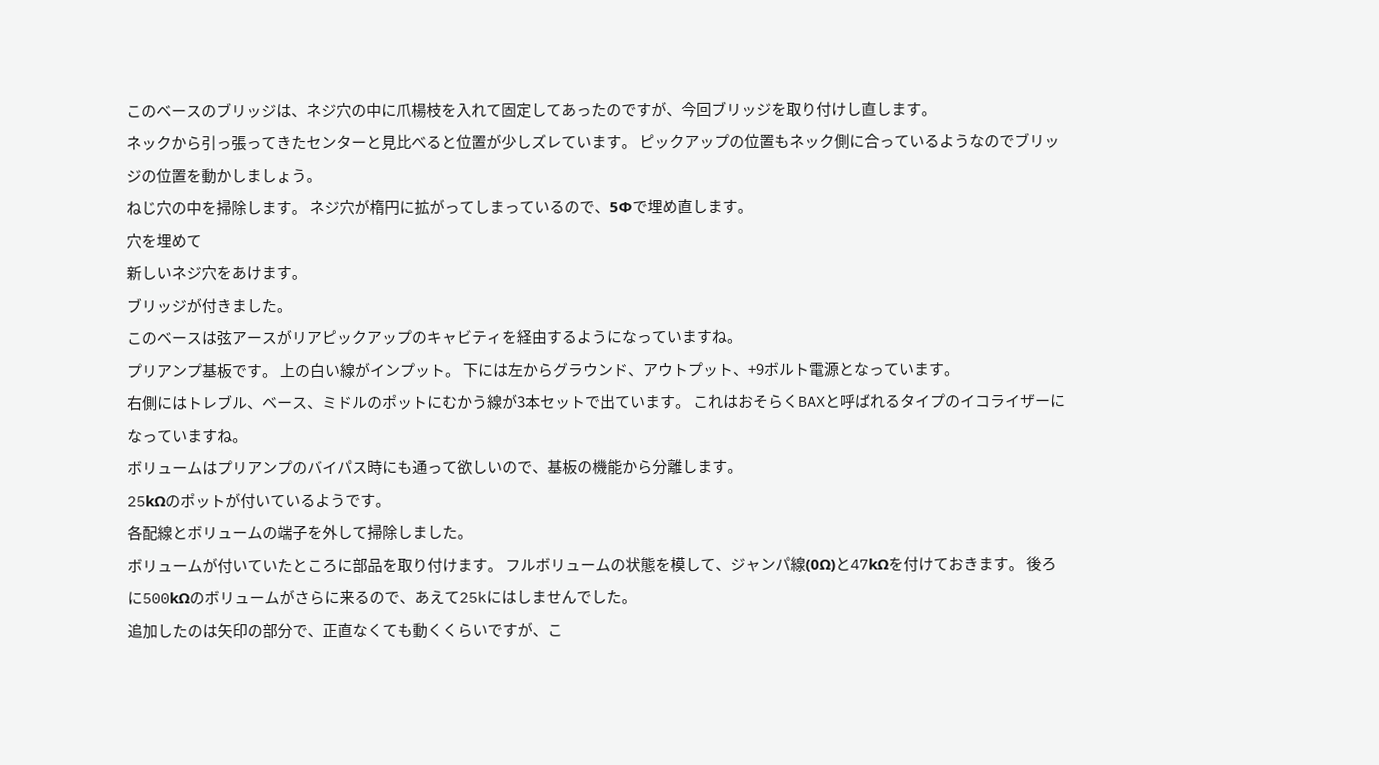このベースのブリッジは、ネジ穴の中に爪楊枝を入れて固定してあったのですが、今回ブリッジを取り付けし直します。
ネックから引っ張ってきたセンターと見比べると位置が少しズレています。 ピックアップの位置もネック側に合っているようなのでブリッジの位置を動かしましょう。
ねじ穴の中を掃除します。 ネジ穴が楕円に拡がってしまっているので、5Φで埋め直します。
穴を埋めて
新しいネジ穴をあけます。
ブリッジが付きました。
このベースは弦アースがリアピックアップのキャビティを経由するようになっていますね。
プリアンプ基板です。 上の白い線がインプット。 下には左からグラウンド、アウトプット、+9ボルト電源となっています。
右側にはトレブル、ベース、ミドルのポットにむかう線が3本セットで出ています。 これはおそらくBAXと呼ばれるタイプのイコライザーになっていますね。
ボリュームはプリアンプのバイパス時にも通って欲しいので、基板の機能から分離します。
25kΩのポットが付いているようです。
各配線とボリュームの端子を外して掃除しました。
ボリュームが付いていたところに部品を取り付けます。 フルボリュームの状態を模して、ジャンパ線(0Ω)と47kΩを付けておきます。 後ろに500kΩのボリュームがさらに来るので、あえて25kにはしませんでした。
追加したのは矢印の部分で、正直なくても動くくらいですが、こ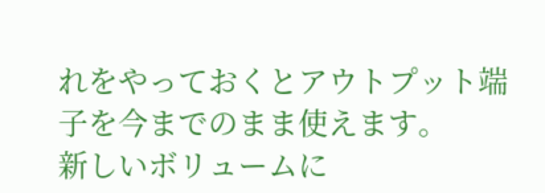れをやっておくとアウトプット端子を今までのまま使えます。
新しいボリュームに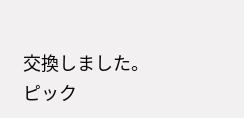交換しました。
ピック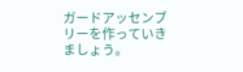ガードアッセンブリーを作っていきましょう。